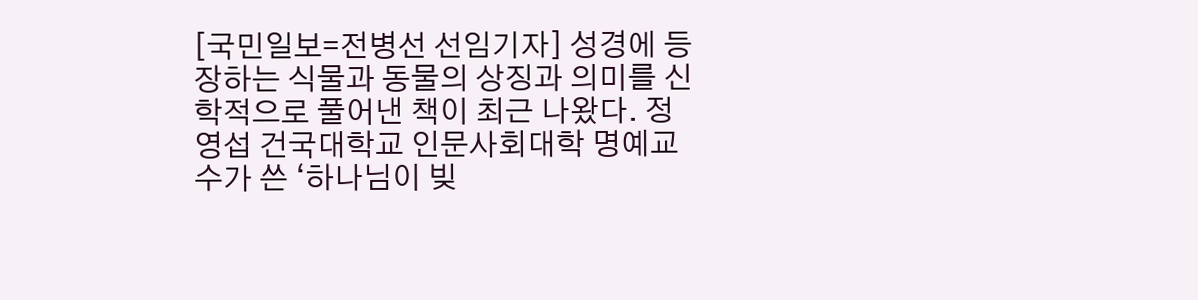[국민일보=전병선 선임기자] 성경에 등장하는 식물과 동물의 상징과 의미를 신학적으로 풀어낸 책이 최근 나왔다. 정영섭 건국대학교 인문사회대학 명예교수가 쓴 ‘하나님이 빚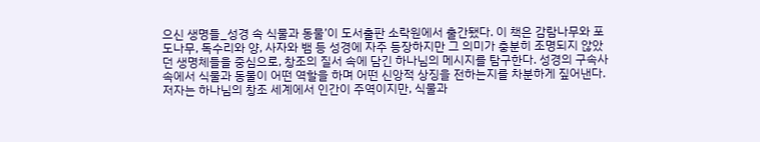으신 생명들_성경 속 식물과 동물’이 도서출판 소락원에서 출간됐다. 이 책은 감람나무와 포도나무, 독수리와 양, 사자와 뱀 등 성경에 자주 등장하지만 그 의미가 충분히 조명되지 않았던 생명체들을 중심으로, 창조의 질서 속에 담긴 하나님의 메시지를 탐구한다. 성경의 구속사 속에서 식물과 동물이 어떤 역할을 하며 어떤 신앙적 상징을 전하는지를 차분하게 짚어낸다. 저자는 하나님의 창조 세계에서 인간이 주역이지만, 식물과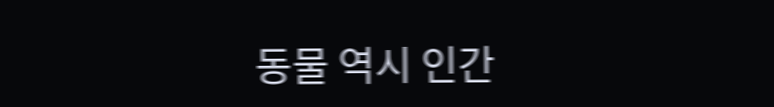동물 역시 인간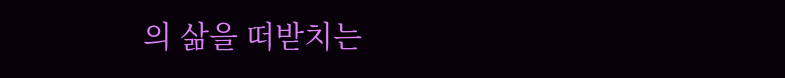의 삶을 떠받치는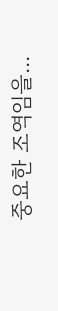중요한 조역임을...